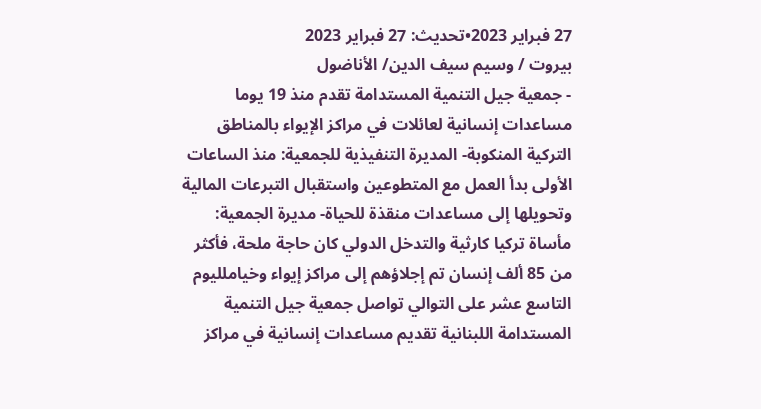27 فبراير 2023•تحديث: 27 فبراير 2023
بيروت / وسيم سيف الدين/ الأناضول
- جمعية جيل التنمية المستدامة تقدم منذ 19 يوما مساعدات إنسانية لعائلات في مراكز الإيواء بالمناطق التركية المنكوبة- المديرة التنفيذية للجمعية: منذ الساعات الأولى بدأ العمل مع المتطوعين واستقبال التبرعات المالية وتحويلها إلى مساعدات منقذة للحياة- مديرة الجمعية: مأساة تركيا كارثية والتدخل الدولي كان حاجة ملحة، فأكثر من 85 ألف إنسان تم إجلاؤهم إلى مراكز إيواء وخياملليوم التاسع عشر على التوالي تواصل جمعية جيل التنمية المستدامة اللبنانية تقديم مساعدات إنسانية في مراكز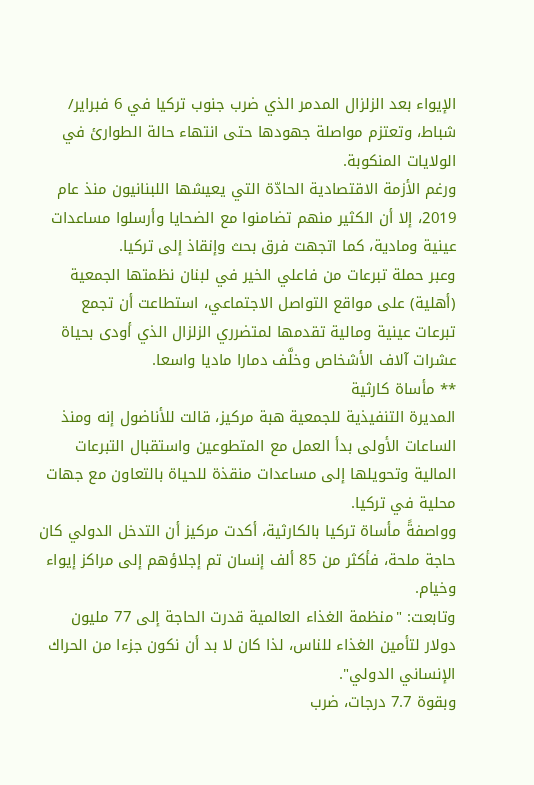الإيواء بعد الزلزال المدمر الذي ضرب جنوب تركيا في 6 فبراير/ شباط، وتعتزم مواصلة جهودها حتى انتهاء حالة الطوارئ في الولايات المنكوبة.
ورغم الأزمة الاقتصادية الحادّة التي يعيشها اللبنانيون منذ عام 2019، إلا أن الكثير منهم تضامنوا مع الضحايا وأرسلوا مساعدات عينية ومادية، كما اتجهت فرق بحث وإنقاذ إلى تركيا.
وعبر حملة تبرعات من فاعلي الخير في لبنان نظمتها الجمعية (أهلية) على مواقع التواصل الاجتماعي، استطاعت أن تجمع تبرعات عينية ومالية تقدمها لمتضرري الزلزال الذي أودى بحياة عشرات آلاف الأشخاص وخلَّف دمارا ماديا واسعا.
** مأساة كارثية
المديرة التنفيذية للجمعية هبة مركيز، قالت للأناضول إنه ومنذ الساعات الأولى بدأ العمل مع المتطوعين واستقبال التبرعات المالية وتحويلها إلى مساعدات منقذة للحياة بالتعاون مع جهات محلية في تركيا.
وواصفةً مأساة تركيا بالكارثية، أكدت مركيز أن التدخل الدولي كان حاجة ملحة، فأكثر من 85 ألف إنسان تم إجلاؤهم إلى مراكز إيواء وخيام.
وتابعت: "منظمة الغذاء العالمية قدرت الحاجة إلى 77 مليون دولار لتأمين الغذاء للناس، لذا كان لا بد أن نكون جزءا من الحراك الإنساني الدولي".
وبقوة 7.7 درجات، ضرب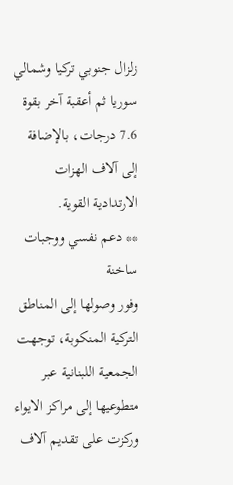زلزال جنوبي تركيا وشمالي سوريا ثم أعقبة آخر بقوة 7.6 درجات، بالإضافة إلى آلاف الهزات الارتدادية القوية.
** دعم نفسي ووجبات ساخنة
وفور وصولها إلى المناطق التركية المنكوبة، توجهت الجمعية اللبنانية عبر متطوعيها إلى مراكز الايواء وركزت على تقديم آلاف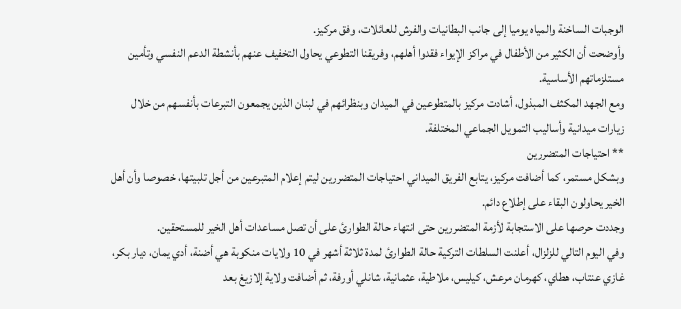الوجبات الساخنة والمياه يوميا إلى جانب البطانيات والفرش للعائلات، وفق مركيز.
وأوضحت أن الكثير من الأطفال في مراكز الإيواء فقدوا أهلهم، وفريقنا التطوعي يحاول التخفيف عنهم بأنشطة الدعم النفسي وتأمين مستلزماتهم الأساسية.
ومع الجهد المكثف المبذول، أشادت مركيز بالمتطوعين في الميدان وبنظرائهم في لبنان الذين يجمعون التبرعات بأنفسهم من خلال زيارات ميدانية وأساليب التمويل الجماعي المختلفة.
** احتياجات المتضررين
وبشكل مستمر، كما أضافت مركيز، يتابع الفريق الميداني احتياجات المتضررين ليتم إعلام المتبرعين من أجل تلبيتها، خصوصا وأن أهل الخير يحاولون البقاء على إطلاع دائم.
وجددت حرصها على الاستجابة لأزمة المتضررين حتى انتهاء حالة الطوارئ على أن تصل مساعدات أهل الخير للمستحقين.
وفي اليوم التالي للزلزال، أعلنت السلطات التركية حالة الطوارئ لمدة ثلاثة أشهر في 10 ولايات منكوبة هي أضنة، أدي يمان، ديار بكر، غازي عنتاب، هطاي، كهرمان مرعش، كيليس، ملاطية، عثمانية، شانلي أورفة، ثم أضافت ولاية إلازيغ بعد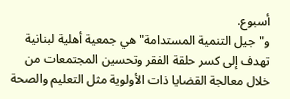أسبوع.
و"جيل التنمية المستدامة" هي جمعية أهلية لبنانية تهدف إلى كسر حلقة الفقر وتحسين المجتمعات من خلال معالجة القضايا ذات الأولوية مثل التعليم والصحة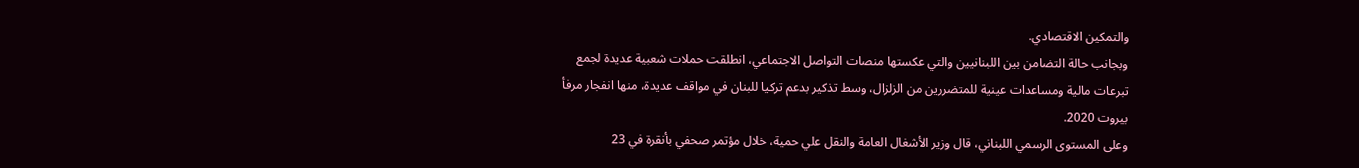والتمكين الاقتصادي.
وبجانب حالة التضامن بين اللبنانيين والتي عكستها منصات التواصل الاجتماعي، انطلقت حملات شعبية عديدة لجمع تبرعات مالية ومساعدات عينية للمتضررين من الزلزال، وسط تذكير بدعم تركيا للبنان في مواقف عديدة، منها انفجار مرفأ بيروت 2020.
وعلى المستوى الرسمي اللبناني، قال وزير الأشغال العامة والنقل علي حمية، خلال مؤتمر صحفي بأنقرة في 23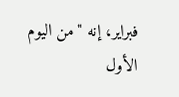فبراير، إنه "من اليوم الأول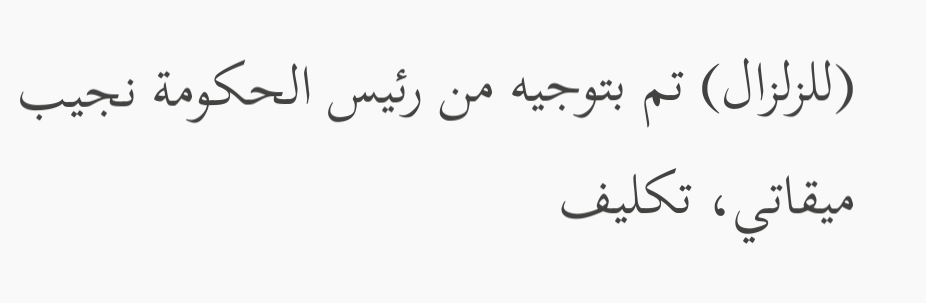(للزلزال) تم بتوجيه من رئيس الحكومة نجيب ميقاتي، تكليف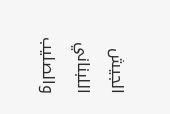الجيش اللبناني والصليب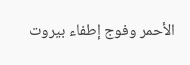الأحمر وفوج إطفاء بيروت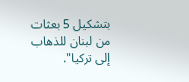بتشكيل 5 بعثات من لبنان للذهاب إلى تركيا".